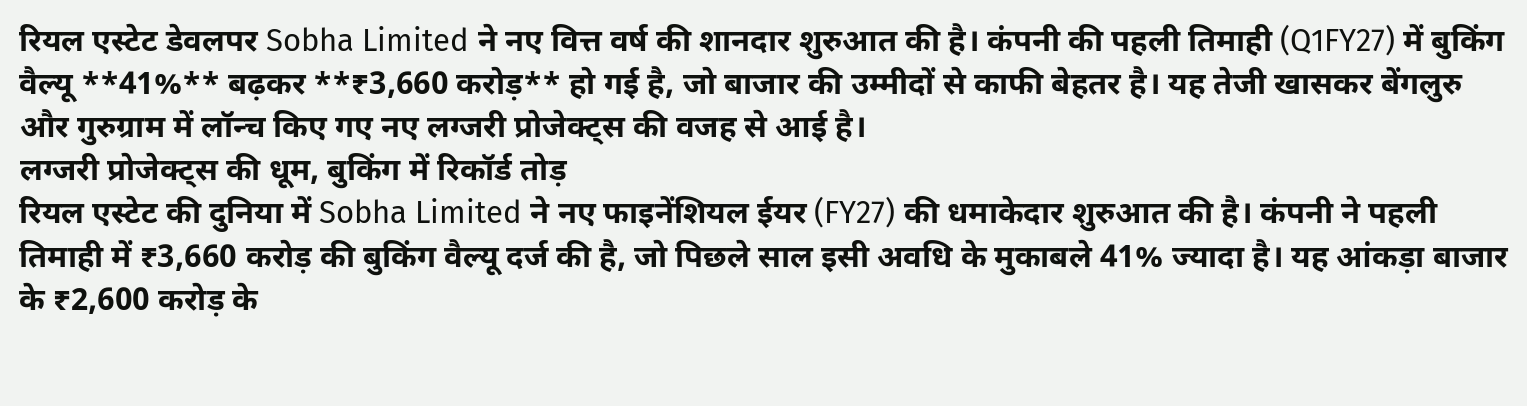रियल एस्टेट डेवलपर Sobha Limited ने नए वित्त वर्ष की शानदार शुरुआत की है। कंपनी की पहली तिमाही (Q1FY27) में बुकिंग वैल्यू **41%** बढ़कर **₹3,660 करोड़** हो गई है, जो बाजार की उम्मीदों से काफी बेहतर है। यह तेजी खासकर बेंगलुरु और गुरुग्राम में लॉन्च किए गए नए लग्जरी प्रोजेक्ट्स की वजह से आई है।
लग्जरी प्रोजेक्ट्स की धूम, बुकिंग में रिकॉर्ड तोड़
रियल एस्टेट की दुनिया में Sobha Limited ने नए फाइनेंशियल ईयर (FY27) की धमाकेदार शुरुआत की है। कंपनी ने पहली तिमाही में ₹3,660 करोड़ की बुकिंग वैल्यू दर्ज की है, जो पिछले साल इसी अवधि के मुकाबले 41% ज्यादा है। यह आंकड़ा बाजार के ₹2,600 करोड़ के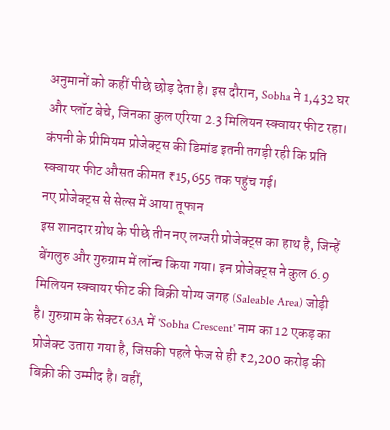अनुमानों को कहीं पीछे छोड़ देता है। इस दौरान, Sobha ने 1,432 घर और प्लॉट बेचे, जिनका कुल एरिया 2.3 मिलियन स्क्वायर फीट रहा। कंपनी के प्रीमियम प्रोजेक्ट्स की डिमांड इतनी तगड़ी रही कि प्रति स्क्वायर फीट औसत कीमत ₹15,655 तक पहुंच गई।
नए प्रोजेक्ट्स से सेल्स में आया तूफान
इस शानदार ग्रोथ के पीछे तीन नए लग्जरी प्रोजेक्ट्स का हाथ है, जिन्हें बेंगलुरु और गुरुग्राम में लॉन्च किया गया। इन प्रोजेक्ट्स ने कुल 6.9 मिलियन स्क्वायर फीट की बिक्री योग्य जगह (Saleable Area) जोड़ी है। गुरुग्राम के सेक्टर 63A में 'Sobha Crescent' नाम का 12 एकड़ का प्रोजेक्ट उतारा गया है, जिसकी पहले फेज से ही ₹2,200 करोड़ की बिक्री की उम्मीद है। वहीं,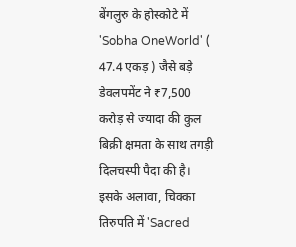बेंगलुरु के होस्कोटे में 'Sobha OneWorld' ( 47.4 एकड़ ) जैसे बड़े डेवलपमेंट ने ₹7,500 करोड़ से ज्यादा की कुल बिक्री क्षमता के साथ तगड़ी दिलचस्पी पैदा की है। इसके अलावा, चिक्का तिरुपति में 'Sacred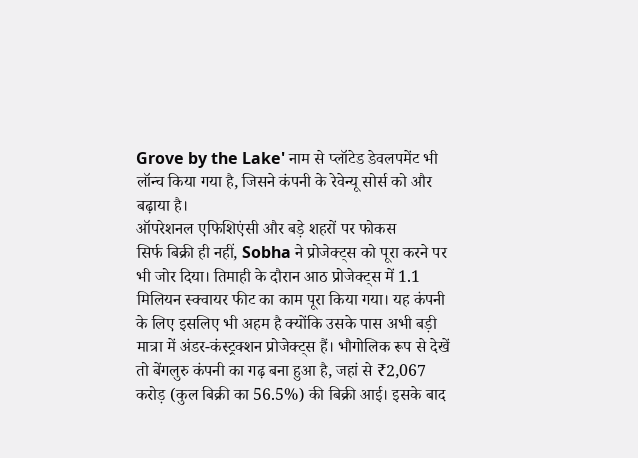Grove by the Lake' नाम से प्लॉटेड डेवलपमेंट भी लॉन्च किया गया है, जिसने कंपनी के रेवेन्यू सोर्स को और बढ़ाया है।
ऑपरेशनल एफिशिएंसी और बड़े शहरों पर फोकस
सिर्फ बिक्री ही नहीं, Sobha ने प्रोजेक्ट्स को पूरा करने पर भी जोर दिया। तिमाही के दौरान आठ प्रोजेक्ट्स में 1.1 मिलियन स्क्वायर फीट का काम पूरा किया गया। यह कंपनी के लिए इसलिए भी अहम है क्योंकि उसके पास अभी बड़ी मात्रा में अंडर-कंस्ट्रक्शन प्रोजेक्ट्स हैं। भौगोलिक रूप से देखें तो बेंगलुरु कंपनी का गढ़ बना हुआ है, जहां से ₹2,067 करोड़ (कुल बिक्री का 56.5%) की बिक्री आई। इसके बाद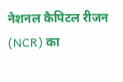नेशनल कैपिटल रीजन (NCR) का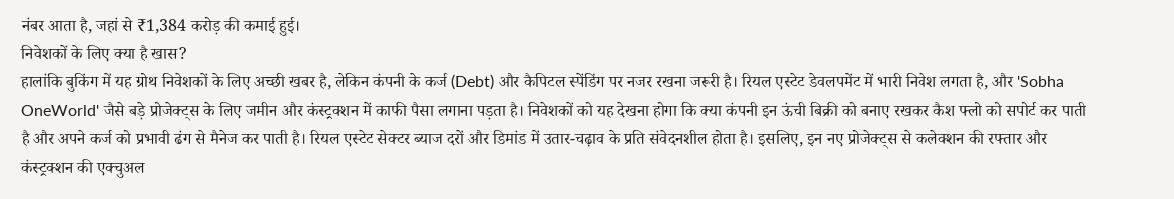नंबर आता है, जहां से ₹1,384 करोड़ की कमाई हुई।
निवेशकों के लिए क्या है खास?
हालांकि बुकिंग में यह ग्रोथ निवेशकों के लिए अच्छी खबर है, लेकिन कंपनी के कर्ज (Debt) और कैपिटल स्पेंडिंग पर नजर रखना जरूरी है। रियल एस्टेट डेवलपमेंट में भारी निवेश लगता है, और 'Sobha OneWorld' जैसे बड़े प्रोजेक्ट्स के लिए जमीन और कंस्ट्रक्शन में काफी पैसा लगाना पड़ता है। निवेशकों को यह देखना होगा कि क्या कंपनी इन ऊंची बिक्री को बनाए रखकर कैश फ्लो को सपोर्ट कर पाती है और अपने कर्ज को प्रभावी ढंग से मैनेज कर पाती है। रियल एस्टेट सेक्टर ब्याज दरों और डिमांड में उतार-चढ़ाव के प्रति संवेदनशील होता है। इसलिए, इन नए प्रोजेक्ट्स से कलेक्शन की रफ्तार और कंस्ट्रक्शन की एक्चुअल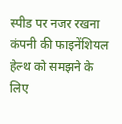स्पीड पर नजर रखना कंपनी की फाइनेंशियल हेल्थ को समझने के लिए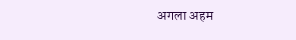अगला अहम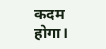कदम होगा।